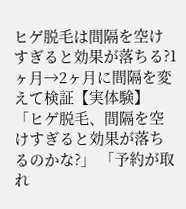ヒゲ脱毛は間隔を空けすぎると効果が落ちる?1ヶ月→2ヶ月に間隔を変えて検証【実体験】
「ヒゲ脱毛、間隔を空けすぎると効果が落ちるのかな?」 「予約が取れ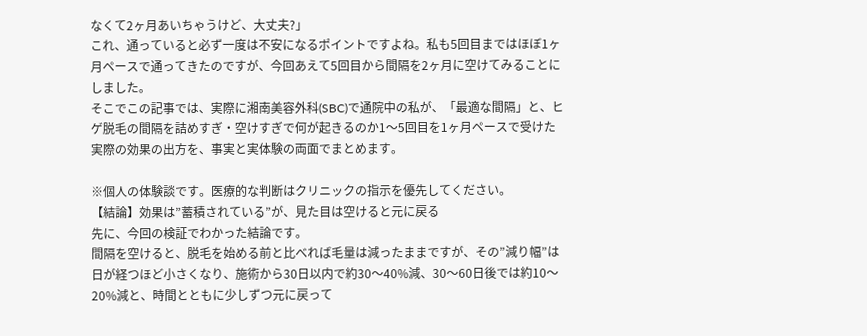なくて2ヶ月あいちゃうけど、大丈夫?」
これ、通っていると必ず一度は不安になるポイントですよね。私も5回目まではほぼ1ヶ月ペースで通ってきたのですが、今回あえて5回目から間隔を2ヶ月に空けてみることにしました。
そこでこの記事では、実際に湘南美容外科(SBC)で通院中の私が、「最適な間隔」と、ヒゲ脱毛の間隔を詰めすぎ・空けすぎで何が起きるのか1〜5回目を1ヶ月ペースで受けた実際の効果の出方を、事実と実体験の両面でまとめます。

※個人の体験談です。医療的な判断はクリニックの指示を優先してください。
【結論】効果は”蓄積されている”が、見た目は空けると元に戻る
先に、今回の検証でわかった結論です。
間隔を空けると、脱毛を始める前と比べれば毛量は減ったままですが、その”減り幅”は日が経つほど小さくなり、施術から30日以内で約30〜40%減、30〜60日後では約10〜20%減と、時間とともに少しずつ元に戻って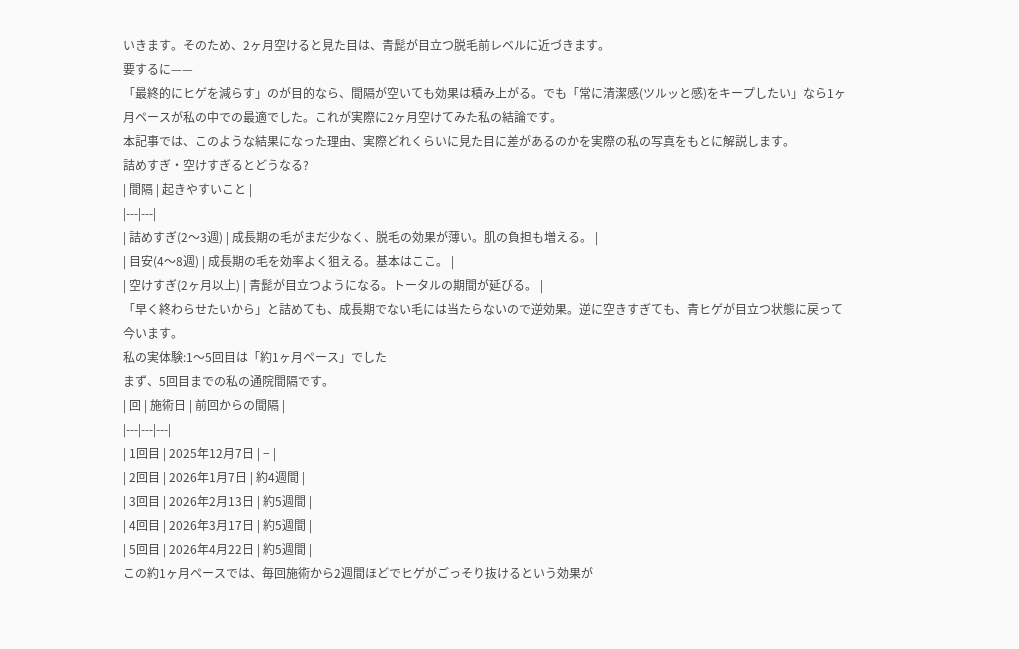いきます。そのため、2ヶ月空けると見た目は、青髭が目立つ脱毛前レベルに近づきます。
要するに——
「最終的にヒゲを減らす」のが目的なら、間隔が空いても効果は積み上がる。でも「常に清潔感(ツルッと感)をキープしたい」なら1ヶ月ペースが私の中での最適でした。これが実際に2ヶ月空けてみた私の結論です。
本記事では、このような結果になった理由、実際どれくらいに見た目に差があるのかを実際の私の写真をもとに解説します。
詰めすぎ・空けすぎるとどうなる?
| 間隔 | 起きやすいこと |
|---|---|
| 詰めすぎ(2〜3週) | 成長期の毛がまだ少なく、脱毛の効果が薄い。肌の負担も増える。 |
| 目安(4〜8週) | 成長期の毛を効率よく狙える。基本はここ。 |
| 空けすぎ(2ヶ月以上) | 青髭が目立つようになる。トータルの期間が延びる。 |
「早く終わらせたいから」と詰めても、成長期でない毛には当たらないので逆効果。逆に空きすぎても、青ヒゲが目立つ状態に戻って今います。
私の実体験:1〜5回目は「約1ヶ月ペース」でした
まず、5回目までの私の通院間隔です。
| 回 | 施術日 | 前回からの間隔 |
|---|---|---|
| 1回目 | 2025年12月7日 | − |
| 2回目 | 2026年1月7日 | 約4週間 |
| 3回目 | 2026年2月13日 | 約5週間 |
| 4回目 | 2026年3月17日 | 約5週間 |
| 5回目 | 2026年4月22日 | 約5週間 |
この約1ヶ月ペースでは、毎回施術から2週間ほどでヒゲがごっそり抜けるという効果が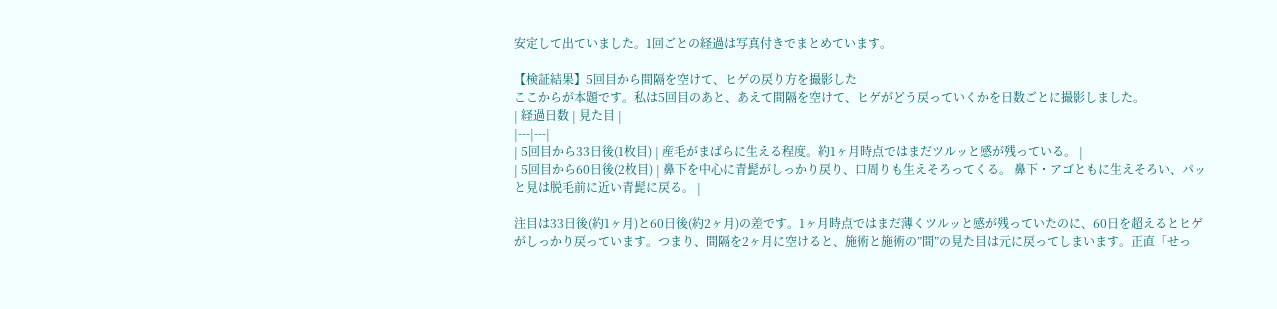安定して出ていました。1回ごとの経過は写真付きでまとめています。

【検証結果】5回目から間隔を空けて、ヒゲの戻り方を撮影した
ここからが本題です。私は5回目のあと、あえて間隔を空けて、ヒゲがどう戻っていくかを日数ごとに撮影しました。
| 経過日数 | 見た目 |
|---|---|
| 5回目から33日後(1枚目) | 産毛がまばらに生える程度。約1ヶ月時点ではまだツルッと感が残っている。 |
| 5回目から60日後(2枚目) | 鼻下を中心に青髭がしっかり戻り、口周りも生えそろってくる。 鼻下・アゴともに生えそろい、パッと見は脱毛前に近い青髭に戻る。 |

注目は33日後(約1ヶ月)と60日後(約2ヶ月)の差です。1ヶ月時点ではまだ薄くツルッと感が残っていたのに、60日を超えるとヒゲがしっかり戻っています。つまり、間隔を2ヶ月に空けると、施術と施術の”間”の見た目は元に戻ってしまいます。正直「せっ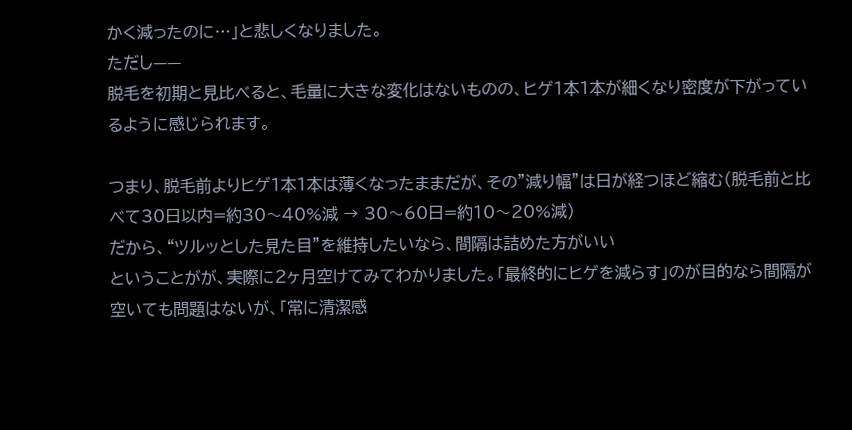かく減ったのに…」と悲しくなりました。
ただし——
脱毛を初期と見比べると、毛量に大きな変化はないものの、ヒゲ1本1本が細くなり密度が下がっているように感じられます。

つまり、脱毛前よりヒゲ1本1本は薄くなったままだが、その”減り幅”は日が経つほど縮む(脱毛前と比べて30日以内=約30〜40%減 → 30〜60日=約10〜20%減)
だから、“ツルッとした見た目”を維持したいなら、間隔は詰めた方がいい
ということがが、実際に2ヶ月空けてみてわかりました。「最終的にヒゲを減らす」のが目的なら間隔が空いても問題はないが、「常に清潔感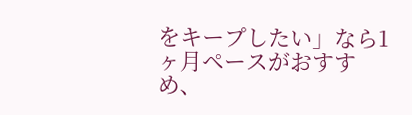をキープしたい」なら1ヶ月ペースがおすすめ、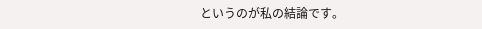というのが私の結論です。